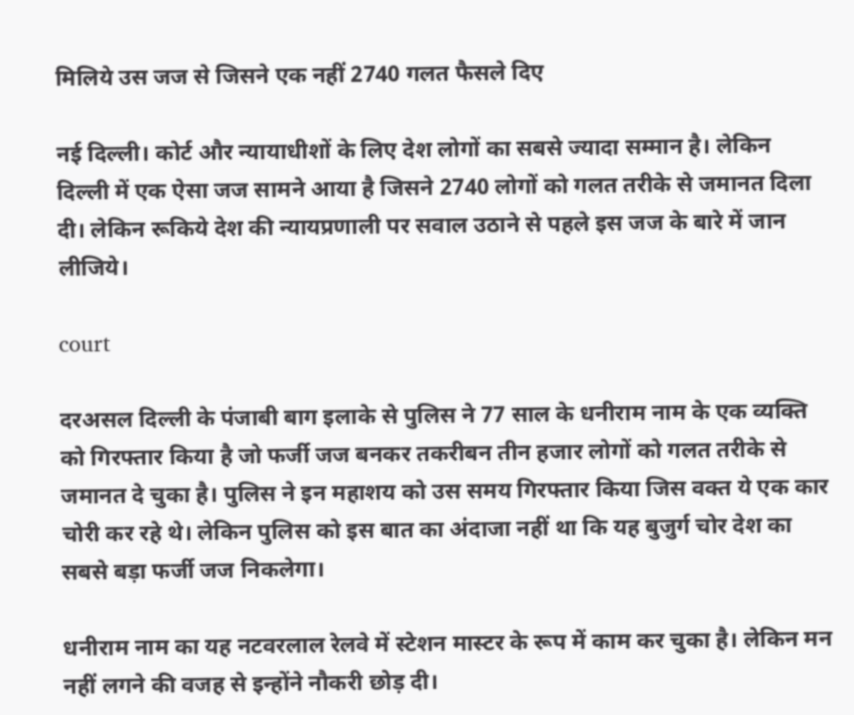मिलिये उस जज से जिसने एक नहीं 2740 गलत फैसले दिए

नई दिल्ली। कोर्ट और न्यायाधीशों के लिए देश लोगों का सबसे ज्यादा सम्मान है। लेकिन दिल्ली में एक ऐसा जज सामने आया है जिसने 2740 लोगों को गलत तरीके से जमानत दिला दी। लेकिन रूकिये देश की न्यायप्रणाली पर सवाल उठाने से पहले इस जज के बारे में जान लीजिये।

court

दरअसल दिल्ली के पंजाबी बाग इलाके से पुलिस ने 77 साल के धनीराम नाम के एक व्यक्ति को गिरफ्तार किया है जो फर्जी जज बनकर तकरीबन तीन हजार लोगों को गलत तरीके से जमानत दे चुका है। पुलिस ने इन महाशय को उस समय गिरफ्तार किया जिस वक्त ये एक कार चोरी कर रहे थे। लेकिन पुलिस को इस बात का अंदाजा नहीं था कि यह बुजुर्ग चोर देश का सबसे बड़ा फर्जी जज निकलेगा।

धनीराम नाम का यह नटवरलाल रेलवे में स्टेशन मास्टर के रूप में काम कर चुका है। लेकिन मन नहीं लगने की वजह से इन्होंने नौकरी छोड़ दी।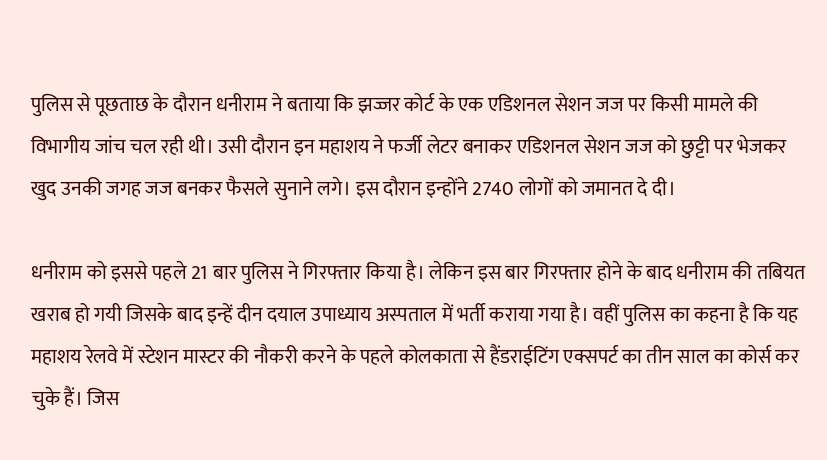पुलिस से पूछताछ के दौरान धनीराम ने बताया कि झज्जर कोर्ट के एक एडिशनल सेशन जज पर किसी मामले की विभागीय जांच चल रही थी। उसी दौरान इन महाशय ने फर्जी लेटर बनाकर एडिशनल सेशन जज को छुट्टी पर भेजकर खुद उनकी जगह जज बनकर फैसले सुनाने लगे। इस दौरान इन्होंने 2740 लोगों को जमानत दे दी।

धनीराम को इससे पहले 21 बार पुलिस ने गिरफ्तार किया है। लेकिन इस बार गिरफ्तार होने के बाद धनीराम की तबियत खराब हो गयी जिसके बाद इन्हें दीन दयाल उपाध्याय अस्पताल में भर्ती कराया गया है। वहीं पुलिस का कहना है कि यह महाशय रेलवे में स्टेशन मास्टर की नौकरी करने के पहले कोलकाता से हैंडराईटिंग एक्सपर्ट का तीन साल का कोर्स कर चुके हैं। जिस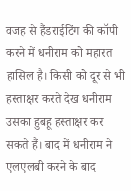वजह से हैंडराईटिंग की कॉपी करने में धनीराम को महारत हासिल है। किसी को दूर से भी हस्ताक्षर करते देख धनीराम उसका हुबहू हस्ताक्षर कर सकते हैं। बाद में धनीराम ने एलएलबी करने के बाद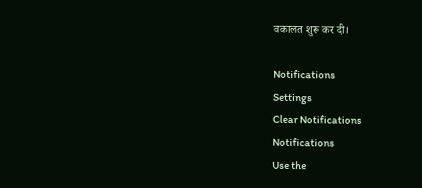वकालत शुरू कर दी।

Notifications
Settings
Clear Notifications
Notifications
Use the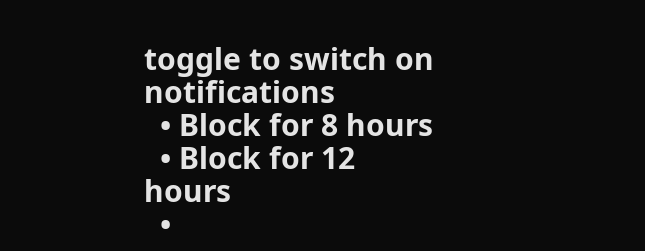toggle to switch on notifications
  • Block for 8 hours
  • Block for 12 hours
  •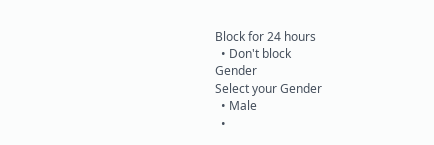Block for 24 hours
  • Don't block
Gender
Select your Gender
  • Male
  •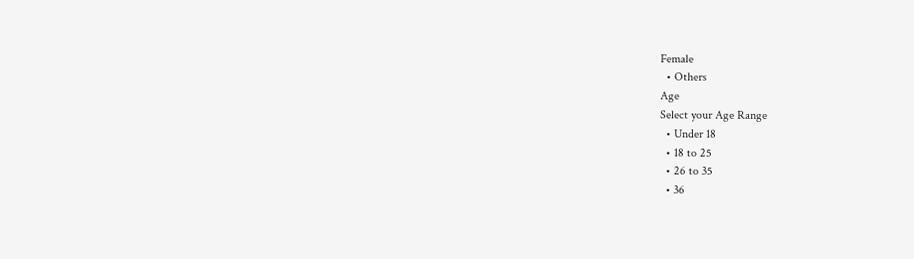Female
  • Others
Age
Select your Age Range
  • Under 18
  • 18 to 25
  • 26 to 35
  • 36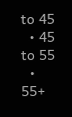to 45
  • 45 to 55
  • 55+